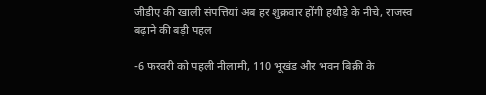जीडीए की खाली संपत्तियां अब हर शुक्रवार होंगी हथौड़े के नीचे, राजस्व बढ़ाने की बड़ी पहल

-6 फरवरी को पहली नीलामी, 110 भूखंड और भवन बिक्री के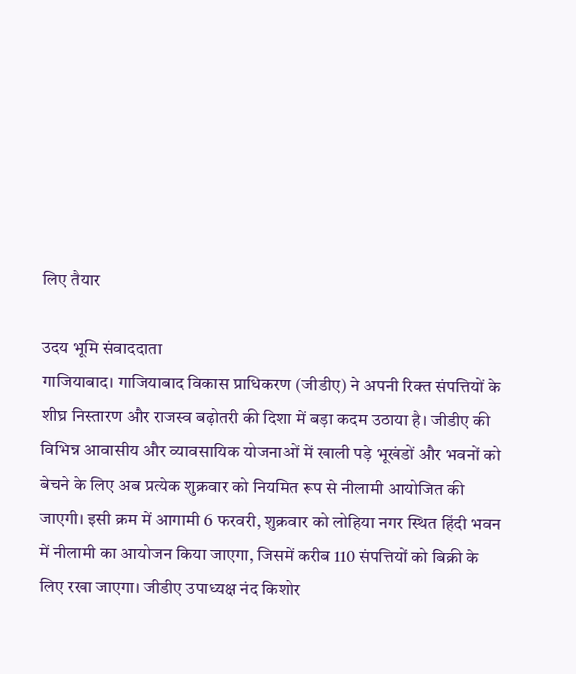लिए तैयार

उदय भूमि संवाददाता
गाजियाबाद। गाजियाबाद विकास प्राधिकरण (जीडीए) ने अपनी रिक्त संपत्तियों के शीघ्र निस्तारण और राजस्व बढ़ोतरी की दिशा में बड़ा कदम उठाया है। जीडीए की विभिन्न आवासीय और व्यावसायिक योजनाओं में खाली पड़े भूखंडों और भवनों को बेचने के लिए अब प्रत्येक शुक्रवार को नियमित रूप से नीलामी आयोजित की जाएगी। इसी क्रम में आगामी 6 फरवरी, शुक्रवार को लोहिया नगर स्थित हिंदी भवन में नीलामी का आयोजन किया जाएगा, जिसमें करीब 110 संपत्तियों को बिक्री के लिए रखा जाएगा। जीडीए उपाध्यक्ष नंद किशोर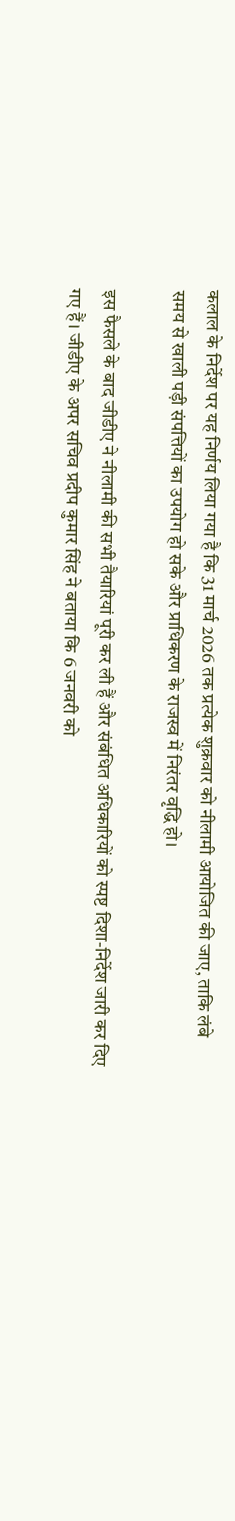कलाल के निर्देश पर यह निर्णय लिया गया है कि 31 मार्च 2026 तक प्रत्येक शुक्रवार को नीलामी आयोजित की जाए, ताकि लंबे समय से खाली पड़ी संपत्तियों का उपयोग हो सके और प्राधिकरण के राजस्व में निरंतर वृद्धि हो।

इस फैसले के बाद जीडीए ने नीलामी की सभी तैयारियां पूरी कर ली हैं और संबंधित अधिकारियों को स्पष्ट दिशा-निर्देश जारी कर दिए गए हैं। जीडीए के अपर सचिव प्रदीप कुमार सिंह ने बताया कि 6 जनवरी को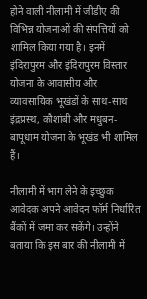होने वाली नीलामी में जीडीए की विभिन्न योजनाओं की संपत्तियों को शामिल किया गया है। इनमें इंदिरापुरम और इंदिरापुरम विस्तार योजना के आवासीय और व्यावसायिक भूखंडों के साथ-साथ इंद्रप्रस्थ, कौशांबी और मधुबन-बापूधाम योजना के भूखंड भी शामिल हैं।

नीलामी में भाग लेने के इच्छुक आवेदक अपने आवेदन फॉर्म निर्धारित बैंकों में जमा कर सकेंगे। उन्होंने बताया कि इस बार की नीलामी में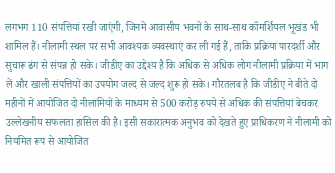लगभग 110 संपत्तियां रखी जाएंगी, जिनमें आवासीय भवनों के साथ-साथ कॉमर्शियल भूखंड भी शामिल हैं। नीलामी स्थल पर सभी आवश्यक व्यवस्थाएं कर ली गई हैं, ताकि प्रक्रिया पारदर्शी और सुचारू ढंग से संपन्न हो सके। जीडीए का उद्देश्य है कि अधिक से अधिक लोग नीलामी प्रक्रिया में भाग लें और खाली संपत्तियों का उपयोग जल्द से जल्द शुरू हो सके। गौरतलब है कि जीडीए ने बीते दो महीनों में आयोजित दो नीलामियों के माध्यम से 500 करोड़ रुपये से अधिक की संपत्तियां बेचकर उल्लेखनीय सफलता हासिल की है। इसी सकारात्मक अनुभव को देखते हुए प्राधिकरण ने नीलामी को नियमित रूप से आयोजित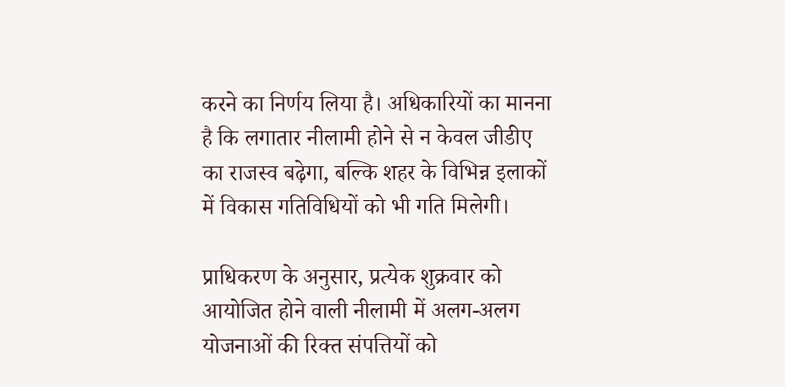करने का निर्णय लिया है। अधिकारियों का मानना है कि लगातार नीलामी होने से न केवल जीडीए का राजस्व बढ़ेगा, बल्कि शहर के विभिन्न इलाकों में विकास गतिविधियों को भी गति मिलेगी।

प्राधिकरण के अनुसार, प्रत्येक शुक्रवार को आयोजित होने वाली नीलामी में अलग-अलग योजनाओं की रिक्त संपत्तियों को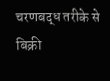चरणबद्ध तरीके से बिक्री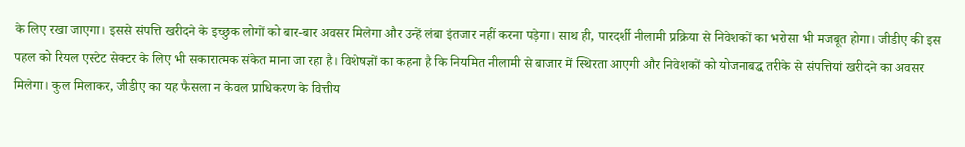के लिए रखा जाएगा। इससे संपत्ति खरीदने के इच्छुक लोगों को बार-बार अवसर मिलेगा और उन्हें लंबा इंतजार नहीं करना पड़ेगा। साथ ही, पारदर्शी नीलामी प्रक्रिया से निवेशकों का भरोसा भी मजबूत होगा। जीडीए की इस पहल को रियल एस्टेट सेक्टर के लिए भी सकारात्मक संकेत माना जा रहा है। विशेषज्ञों का कहना है कि नियमित नीलामी से बाजार में स्थिरता आएगी और निवेशकों को योजनाबद्ध तरीके से संपत्तियां खरीदने का अवसर मिलेगा। कुल मिलाकर, जीडीए का यह फैसला न केवल प्राधिकरण के वित्तीय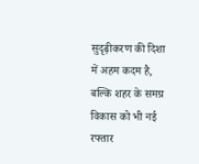सुदृढ़ीकरण की दिशा में अहम कदम है, बल्कि शहर के समग्र विकास को भी नई रफ्तार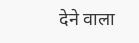देने वाला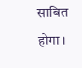साबित होगा।